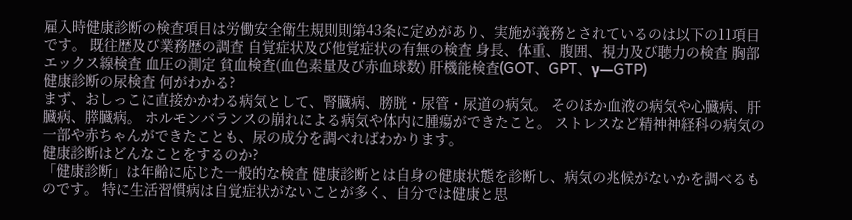雇入時健康診断の検査項目は労働安全衛生規則則第43条に定めがあり、実施が義務とされているのは以下の11項目です。 既往歴及び業務歴の調査 自覚症状及び他覚症状の有無の検査 身長、体重、腹囲、視力及び聴力の検査 胸部エックス線検査 血圧の測定 貧血検査(血色素量及び赤血球数) 肝機能検査(GOT、GPT、γ―GTP)
健康診断の尿検査 何がわかる?
まず、おしっこに直接かかわる病気として、腎臓病、膀胱・尿管・尿道の病気。 そのほか血液の病気や心臓病、肝臓病、膵臓病。 ホルモンバランスの崩れによる病気や体内に腫瘍ができたこと。 ストレスなど精神神経科の病気の一部や赤ちゃんができたことも、尿の成分を調べればわかります。
健康診断はどんなことをするのか?
「健康診断」は年齢に応じた一般的な検査 健康診断とは自身の健康状態を診断し、病気の兆候がないかを調べるものです。 特に生活習慣病は自覚症状がないことが多く、自分では健康と思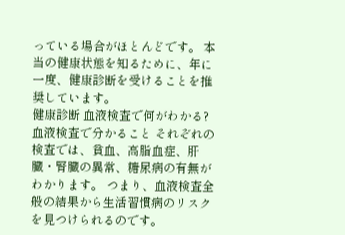っている場合がほとんどです。 本当の健康状態を知るために、年に一度、健康診断を受けることを推奨しています。
健康診断 血液検査で何がわかる?
血液検査で分かること それぞれの検査では、貧血、高脂血症、肝臓・腎臓の異常、糖尿病の有無がわかります。 つまり、血液検査全般の結果から生活習慣病のリスクを見つけられるのです。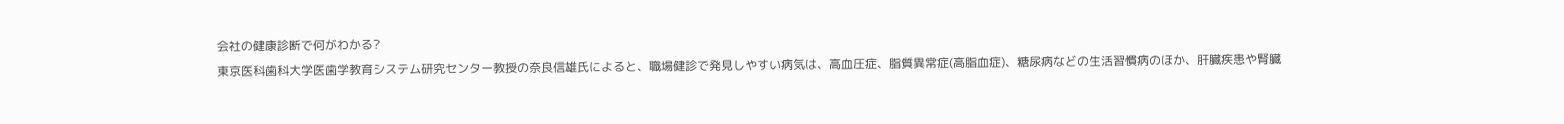会社の健康診断で何がわかる?
東京医科歯科大学医歯学教育システム研究センター教授の奈良信雄氏によると、職場健診で発見しやすい病気は、高血圧症、脂質異常症(高脂血症)、糖尿病などの生活習慣病のほか、肝臓疾患や腎臓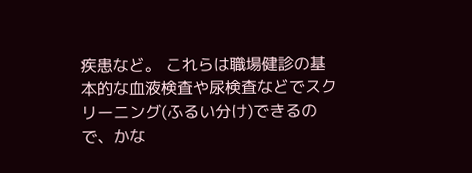疾患など。 これらは職場健診の基本的な血液検査や尿検査などでスクリーニング(ふるい分け)できるので、かな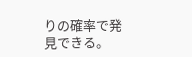りの確率で発見できる。